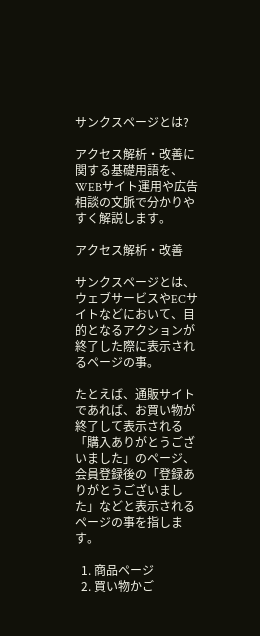サンクスページとは?

アクセス解析・改善に関する基礎用語を、WEBサイト運用や広告相談の文脈で分かりやすく解説します。

アクセス解析・改善

サンクスページとは、ウェブサービスやECサイトなどにおいて、目的となるアクションが終了した際に表示されるページの事。

たとえば、通販サイトであれば、お買い物が終了して表示される「購入ありがとうございました」のページ、会員登録後の「登録ありがとうございました」などと表示されるページの事を指します。

  1. 商品ページ
  2. 買い物かご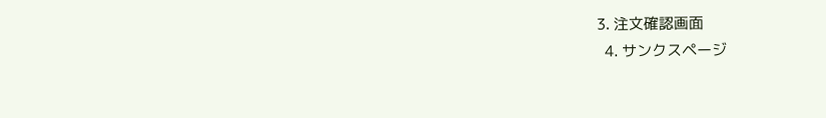3. 注文確認画面
  4. サンクスページ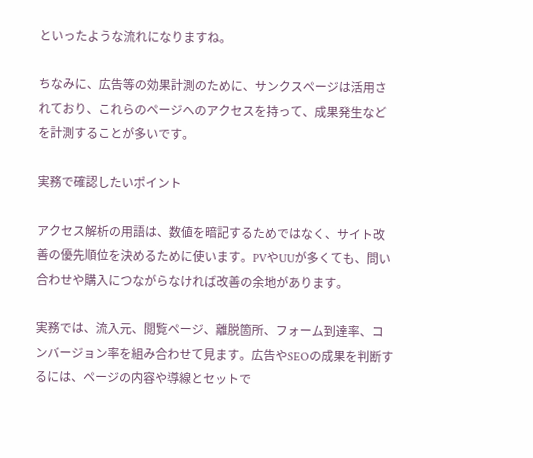といったような流れになりますね。

ちなみに、広告等の効果計測のために、サンクスページは活用されており、これらのページへのアクセスを持って、成果発生などを計測することが多いです。

実務で確認したいポイント

アクセス解析の用語は、数値を暗記するためではなく、サイト改善の優先順位を決めるために使います。PVやUUが多くても、問い合わせや購入につながらなければ改善の余地があります。

実務では、流入元、閲覧ページ、離脱箇所、フォーム到達率、コンバージョン率を組み合わせて見ます。広告やSEOの成果を判断するには、ページの内容や導線とセットで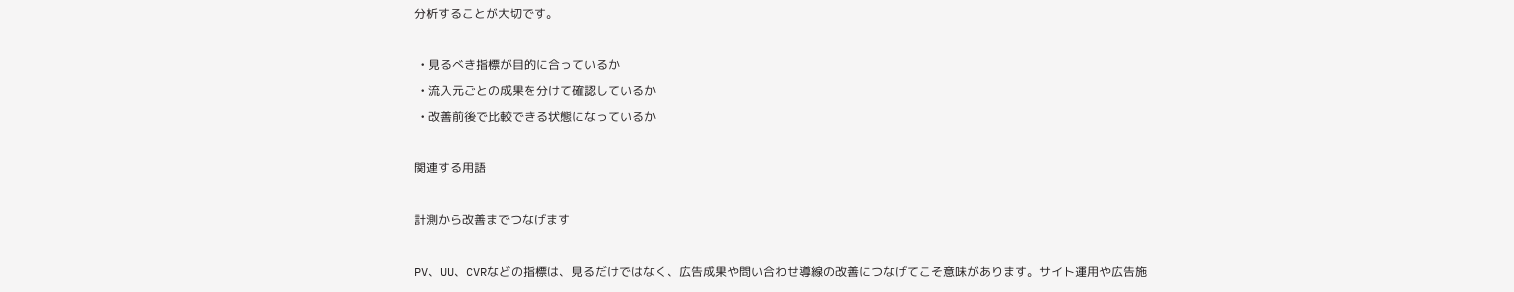分析することが大切です。

  • 見るべき指標が目的に合っているか
  • 流入元ごとの成果を分けて確認しているか
  • 改善前後で比較できる状態になっているか

関連する用語

計測から改善までつなげます

PV、UU、CVRなどの指標は、見るだけではなく、広告成果や問い合わせ導線の改善につなげてこそ意味があります。サイト運用や広告施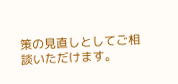策の見直しとしてご相談いただけます。